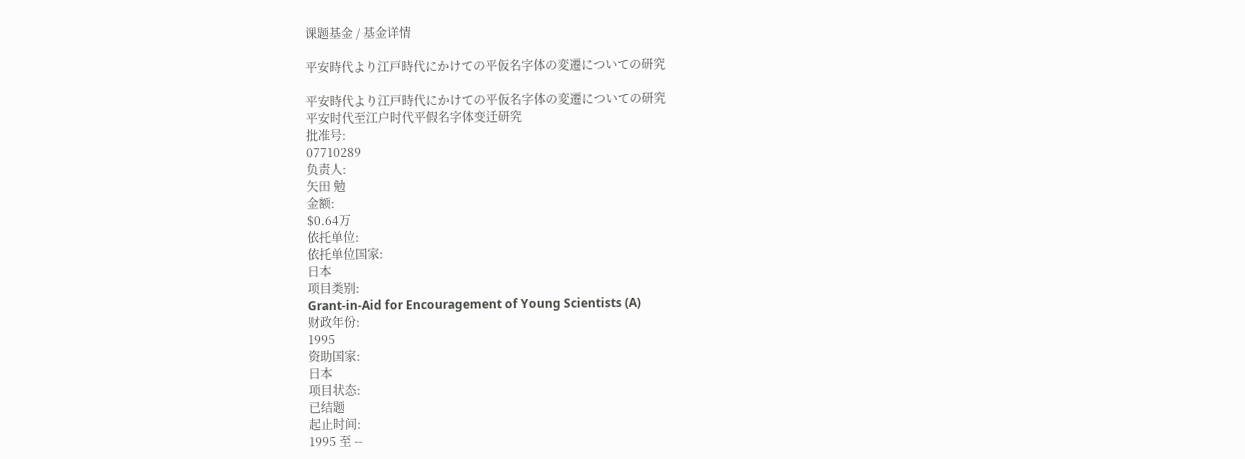课题基金 / 基金详情

平安時代より江戸時代にかけての平仮名字体の変遷についての研究

平安時代より江戸時代にかけての平仮名字体の変遷についての研究
平安时代至江户时代平假名字体变迁研究
批准号:
07710289
负责人:
矢田 勉
金额:
$0.64万
依托单位:
依托单位国家:
日本
项目类别:
Grant-in-Aid for Encouragement of Young Scientists (A)
财政年份:
1995
资助国家:
日本
项目状态:
已结题
起止时间:
1995 至 --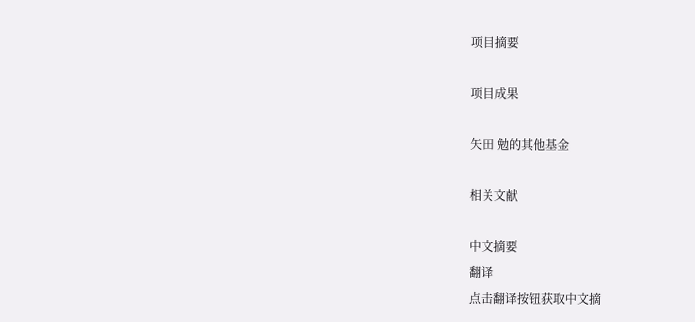项目摘要

项目成果

矢田 勉的其他基金

相关文献

中文摘要
翻译
点击翻译按钮获取中文摘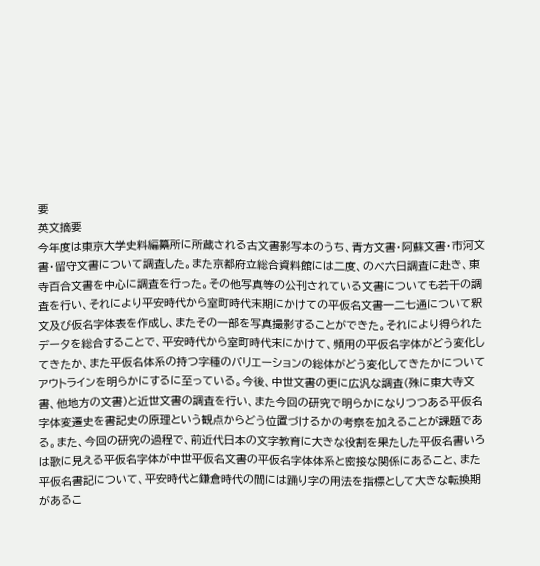要
英文摘要
今年度は東京大学史料編纂所に所蔵される古文書影写本のうち、青方文書・阿蘇文書・市河文書・留守文書について調査した。また京都府立総合資料館には二度、のべ六日調査に赴き、東寺百合文書を中心に調査を行った。その他写真等の公刊されている文書についても若干の調査を行い、それにより平安時代から室町時代末期にかけての平仮名文書一二七通について釈文及び仮名字体表を作成し、またその一部を写真撮影することができた。それにより得られたデータを総合することで、平安時代から室町時代末にかけて、頻用の平仮名字体がどう変化してきたか、また平仮名体系の持つ字種のバリエーションの総体がどう変化してきたかについてアウトラインを明らかにするに至っている。今後、中世文書の更に広汎な調査(殊に東大寺文書、他地方の文書)と近世文書の調査を行い、また今回の研究で明らかになりつつある平仮名字体変遷史を書記史の原理という観点からどう位置づけるかの考察を加えることが課題である。また、今回の研究の過程で、前近代日本の文字教育に大きな役割を果たした平仮名書いろは歌に見える平仮名字体が中世平仮名文書の平仮名字体体系と密接な関係にあること、また平仮名書記について、平安時代と鎌倉時代の間には踊り字の用法を指標として大きな転換期があるこ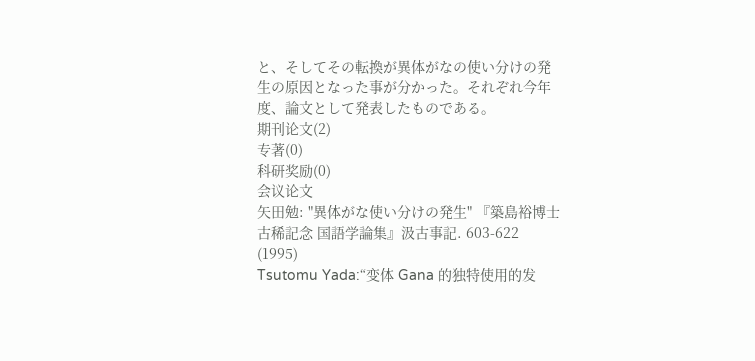と、そしてその転換が異体がなの使い分けの発生の原因となった事が分かった。それぞれ今年度、論文として発表したものである。
期刊论文(2)
专著(0)
科研奖励(0)
会议论文
矢田勉: "異体がな使い分けの発生" 『築島裕博士 古稀記念 国語学論集』汲古事記. 603-622 (1995)
Tsutomu Yada:“变体 Gana 的独特使用的发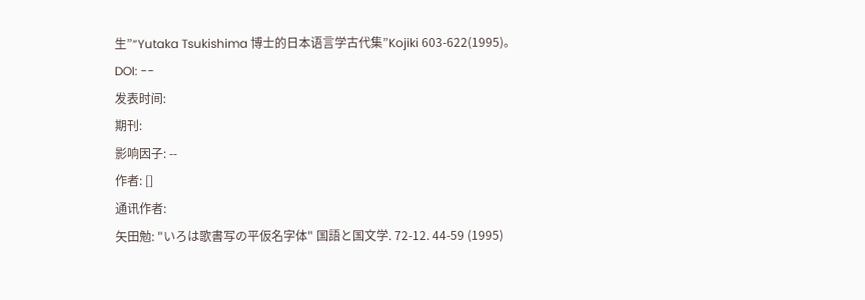生”“Yutaka Tsukishima 博士的日本语言学古代集”Kojiki 603-622(1995)。
DOI: --
发表时间:
期刊:
影响因子: --
作者: []
通讯作者:
矢田勉: "いろは歌書写の平仮名字体" 国語と国文学. 72-12. 44-59 (1995)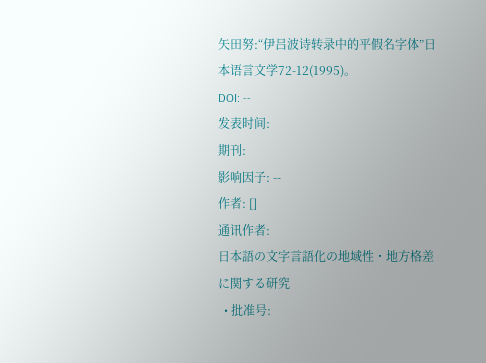矢田努:“伊吕波诗转录中的平假名字体”日本语言文学72-12(1995)。
DOI: --
发表时间:
期刊:
影响因子: --
作者: []
通讯作者:
日本語の文字言語化の地域性・地方格差に関する研究
  • 批准号: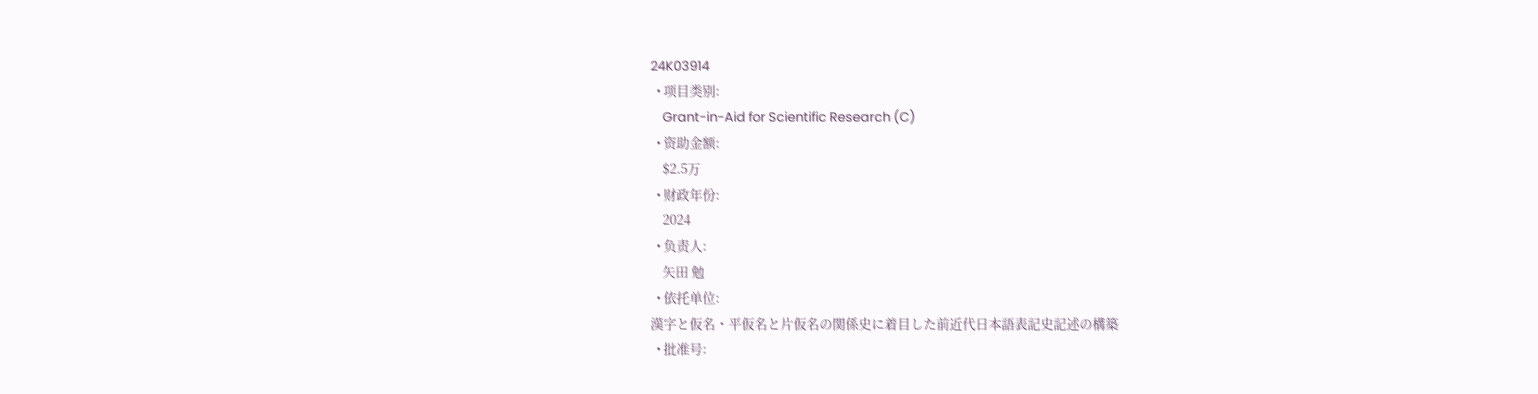24K03914
  • 项目类别:
    Grant-in-Aid for Scientific Research (C)
  • 资助金额:
    $2.5万
  • 财政年份:
    2024
  • 负责人:
    矢田 勉
  • 依托单位:
漢字と仮名・平仮名と片仮名の関係史に着目した前近代日本語表記史記述の構築
  • 批准号: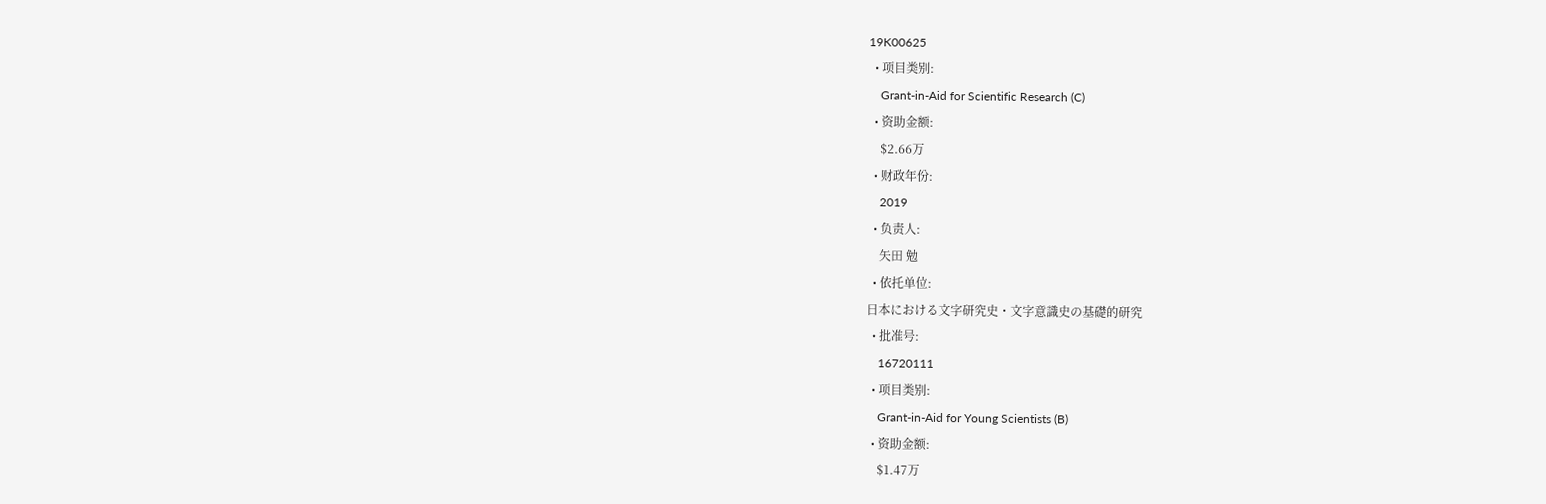19K00625
  • 项目类别:
    Grant-in-Aid for Scientific Research (C)
  • 资助金额:
    $2.66万
  • 财政年份:
    2019
  • 负责人:
    矢田 勉
  • 依托单位:
日本における文字研究史・文字意識史の基礎的研究
  • 批准号:
    16720111
  • 项目类别:
    Grant-in-Aid for Young Scientists (B)
  • 资助金额:
    $1.47万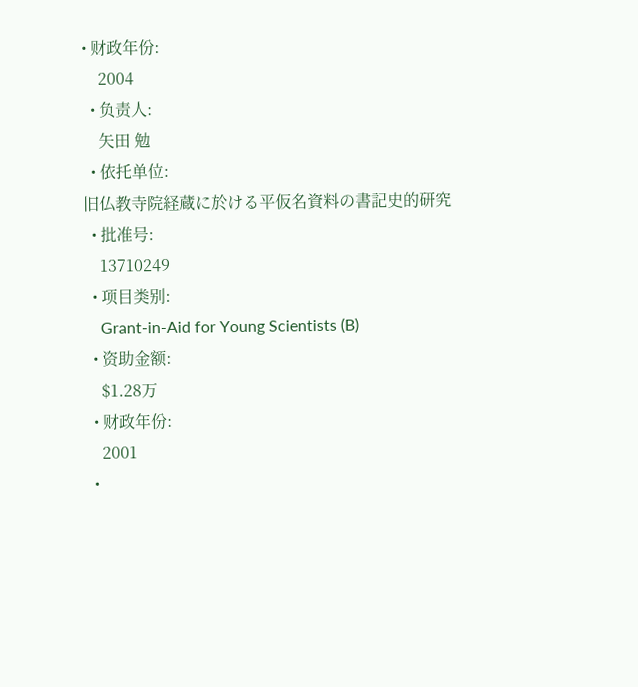• 财政年份:
    2004
  • 负责人:
    矢田 勉
  • 依托单位:
旧仏教寺院経蔵に於ける平仮名資料の書記史的研究
  • 批准号:
    13710249
  • 项目类别:
    Grant-in-Aid for Young Scientists (B)
  • 资助金额:
    $1.28万
  • 财政年份:
    2001
  •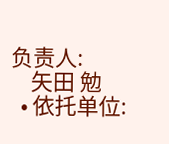负责人:
    矢田 勉
  • 依托单位: